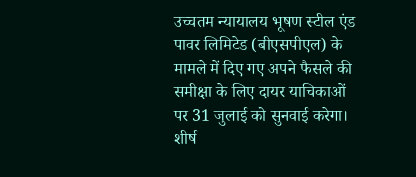उच्चतम न्यायालय भूषण स्टील एंड पावर लिमिटेड (बीएसपीएल) के मामले में दिए गए अपने फैसले की समीक्षा के लिए दायर याचिकाओं पर 31 जुलाई को सुनवाई करेगा। शीर्ष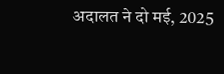अदालत ने दो मई, 2025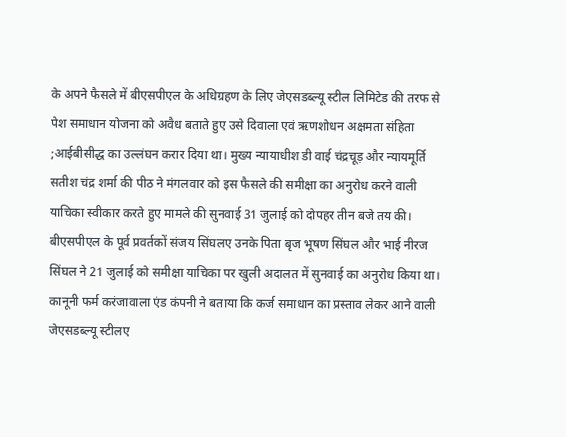के अपने फैसले में बीएसपीएल के अधिग्रहण के लिए जेएसडब्ल्यू स्टील लिमिटेड की तरफ से पेश समाधान योजना को अवैध बताते हुए उसे दिवाला एवं ऋणशोधन अक्षमता संहिता ;आईबीसीद्ध का उल्लंघन करार दिया था। मुख्य न्यायाधीश डी वाई चंद्रचूड़ और न्यायमूर्ति सतीश चंद्र शर्मा की पीठ ने मंगलवार को इस फैसले की समीक्षा का अनुरोध करने वाली याचिका स्वीकार करते हुए मामले की सुनवाई 31 जुलाई को दोपहर तीन बजे तय की।
बीएसपीएल के पूर्व प्रवर्तकों संजय सिंघलए उनके पिता बृज भूषण सिंघल और भाई नीरज सिंघल ने 21 जुलाई को समीक्षा याचिका पर खुली अदालत में सुनवाई का अनुरोध किया था। कानूनी फर्म करंजावाला एंड कंपनी ने बताया कि कर्ज समाधान का प्रस्ताव लेकर आने वाली जेएसडब्ल्यू स्टीलए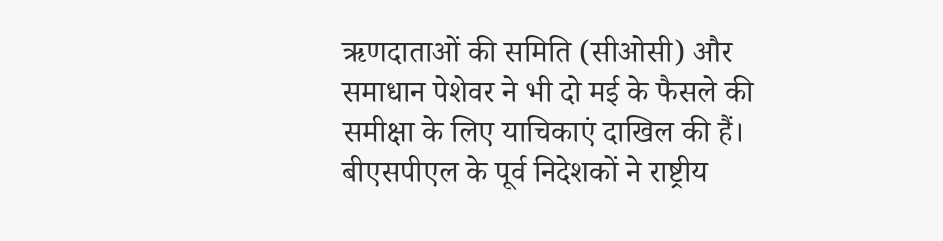ऋणदाताओं की समिति (सीओसी) और समाधान पेशेवर ने भी दो मई के फैसले की समीक्षा के लिए याचिकाएं दाखिल की हैं। बीएसपीएल के पूर्व निदेशकों ने राष्ट्रीय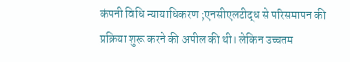कंपनी विधि न्यायाधिकरण ;एनसीएलटीद्ध से परिसमापन की प्रक्रिया शुरू करने की अपील की थी। लेकिन उच्चतम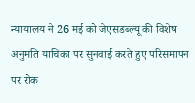न्यायालय ने 26 मई को जेएसडब्ल्यू की विशेष अनुमति याचिका पर सुनवाई करते हुए परिसमापन पर रोक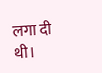लगा दी थी।